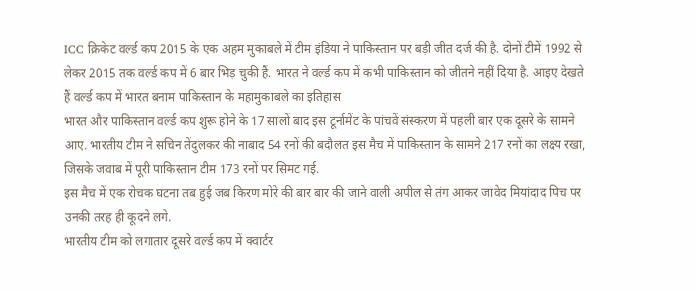ICC क्रिकेट वर्ल्ड कप 2015 के एक अहम मुकाबले में टीम इंडिया ने पाकिस्तान पर बड़ी जीत दर्ज की है. दोनों टीमें 1992 से लेकर 2015 तक वर्ल्ड कप में 6 बार भिड़ चुकी हैं. भारत ने वर्ल्ड कप में कभी पाकिस्तान को जीतने नहीं दिया है. आइए देखते हैं वर्ल्ड कप में भारत बनाम पाकिस्तान के महामुकाबले का इतिहास
भारत और पाकिस्तान वर्ल्ड कप शुरू होने के 17 सालों बाद इस टूर्नामेंट के पांचवें संस्करण में पहली बार एक दूसरे के सामने आए. भारतीय टीम ने सचिन तेंदुलकर की नाबाद 54 रनों की बदौलत इस मैच में पाकिस्तान के सामने 217 रनों का लक्ष्य रखा, जिसके जवाब में पूरी पाकिस्तान टीम 173 रनों पर सिमट गई.
इस मैच में एक रोचक घटना तब हुई जब किरण मोरे की बार बार की जाने वाली अपील से तंग आकर जावेद मियांदाद पिच पर उनकी तरह ही कूदने लगे.
भारतीय टीम को लगातार दूसरे वर्ल्ड कप में क्वार्टर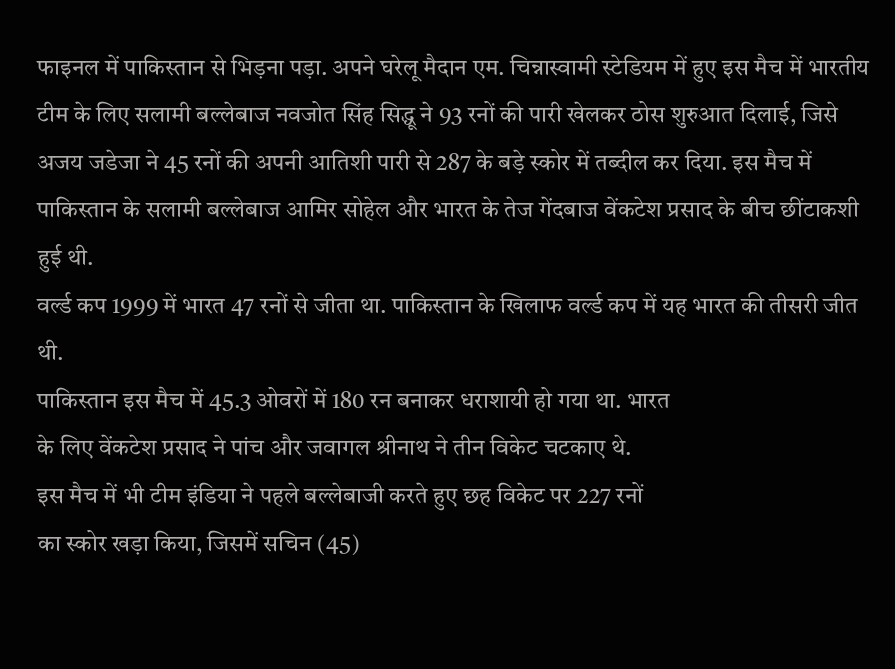फाइनल में पाकिस्तान से भिड़ना पड़ा. अपने घरेलू मैदान एम. चिन्नास्वामी स्टेडियम में हुए इस मैच में भारतीय टीम के लिए सलामी बल्लेबाज नवजोत सिंह सिद्धू ने 93 रनों की पारी खेलकर ठोस शुरुआत दिलाई, जिसे अजय जडेजा ने 45 रनों की अपनी आतिशी पारी से 287 के बड़े स्कोर में तब्दील कर दिया. इस मैच में पाकिस्तान के सलामी बल्लेबाज आमिर सोहेल और भारत के तेज गेंदबाज वेंकटेश प्रसाद के बीच छींटाकशी हुई थी.
वर्ल्ड कप 1999 में भारत 47 रनों से जीता था. पाकिस्तान के खिलाफ वर्ल्ड कप में यह भारत की तीसरी जीत थी.
पाकिस्तान इस मैच में 45.3 ओवरों में 180 रन बनाकर धराशायी हो गया था. भारत
के लिए वेंकटेश प्रसाद ने पांच और जवागल श्रीनाथ ने तीन विकेट चटकाए थे.
इस मैच में भी टीम इंडिया ने पहले बल्लेबाजी करते हुए छह विकेट पर 227 रनों
का स्कोर खड़ा किया, जिसमें सचिन (45)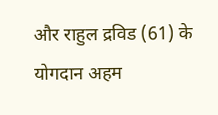और राहुल द्रविड (61) के योगदान अहम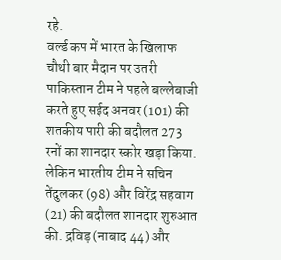रहे.
वर्ल्ड कप में भारत के खिलाफ चौथी बार मैदान पर उतरी पाकिस्तान टीम ने पहले बल्लेबाजी करते हुए सईद अनवर (101) की शतकीय पारी की बदौलत 273 रनों का शानदार स्कोर खड़ा किया.
लेकिन भारतीय टीम ने सचिन तेंदुलकर (98) और विरेंद्र सहवाग (21) की बदौलत शानदार शुरुआत की. द्रविड़ (नाबाद 44) और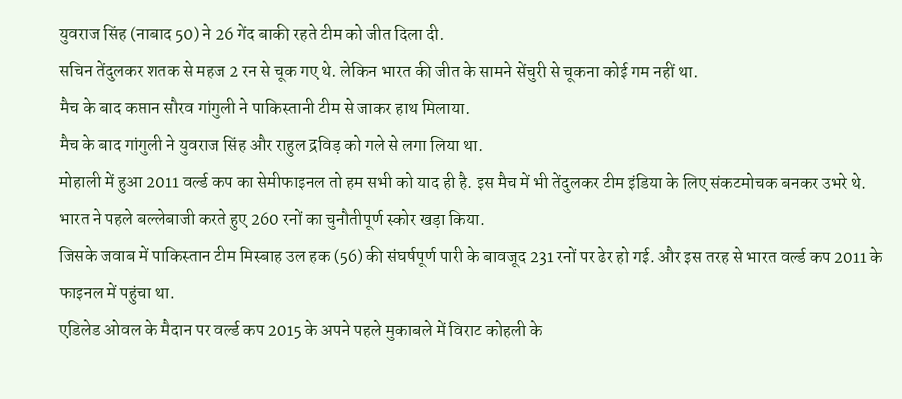युवराज सिंह (नाबाद 50) ने 26 गेंद बाकी रहते टीम को जीत दिला दी.
सचिन तेंदुलकर शतक से महज 2 रन से चूक गए थे. लेकिन भारत की जीत के सामने सेंचुरी से चूकना कोई गम नहीं था.
मैच के बाद कप्तान सौरव गांगुली ने पाकिस्तानी टीम से जाकर हाथ मिलाया.
मैच के बाद गांगुली ने युवराज सिंह और राहुल द्रविड़ को गले से लगा लिया था.
मोहाली में हुआ 2011 वर्ल्ड कप का सेमीफाइनल तो हम सभी को याद ही है. इस मैच में भी तेंदुलकर टीम इंडिया के लिए संकटमोचक बनकर उभरे थे.
भारत ने पहले बल्लेबाजी करते हुए 260 रनों का चुनौतीपूर्ण स्कोर खड़ा किया.
जिसके जवाब में पाकिस्तान टीम मिस्बाह उल हक (56) की संघर्षपूर्ण पारी के बावजूद 231 रनों पर ढेर हो गई. और इस तरह से भारत वर्ल्ड कप 2011 के फाइनल में पहुंचा था.
एडिलेड ओवल के मैदान पर वर्ल्ड कप 2015 के अपने पहले मुकाबले में विराट कोहली के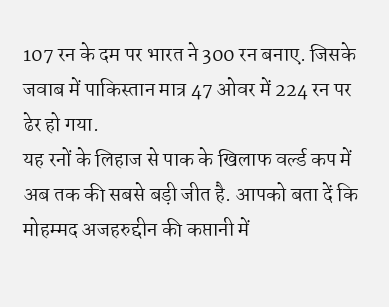107 रन के दम पर भारत ने 300 रन बनाए. जिसके जवाब में पाकिस्तान मात्र 47 ओवर में 224 रन पर ढेर हो गया.
यह रनों के लिहाज से पाक के खिलाफ वर्ल्ड कप में अब तक की सबसे बड़ी जीत है. आपको बता दें कि मोहम्मद अजहरुद्दीन की कप्तानी में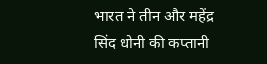भारत ने तीन और महेंद्र सिंद धोनी की कप्तानी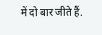में दो बार जीते हैं.